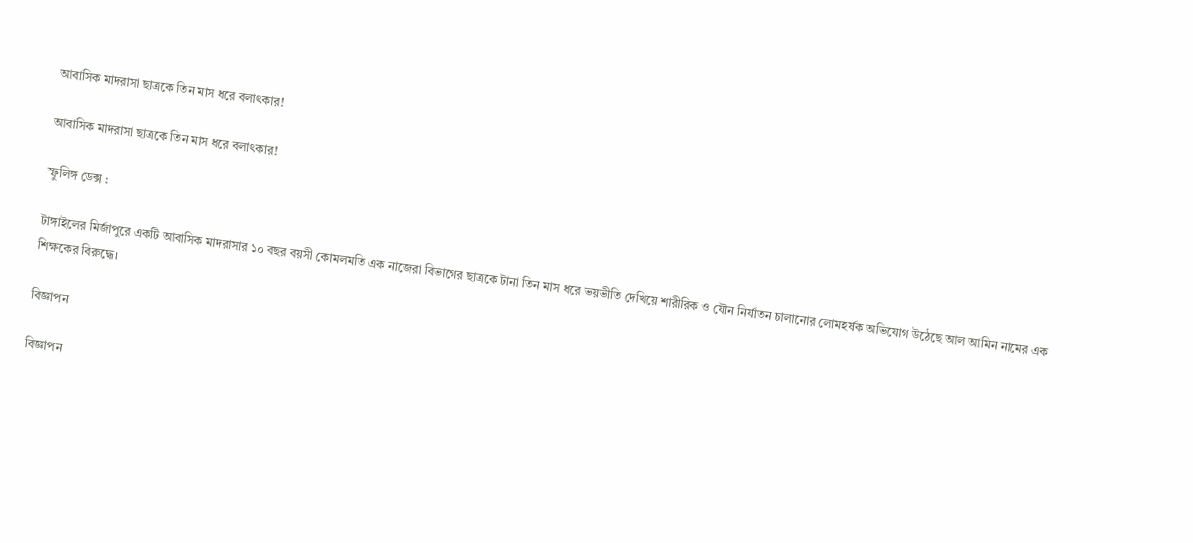আবাসিক মাদরাসা ছাত্রকে তিন মাস ধরে বলাৎকার!

আবাসিক মাদরাসা ছাত্রকে তিন মাস ধরে বলাৎকার!

স্ফুলিঙ্গ ডেক্স :

টাঙ্গাইলের মির্জাপুরে একটি আবাসিক মাদরাসার ১০ বছর বয়সী কোমলমতি এক নাজেরা বিভাগের ছাত্রকে টানা তিন মাস ধরে ভয়ভীতি দেখিয়ে শারীরিক ও যৌন নির্যাতন চালানোর লোমহর্ষক অভিযোগ উঠেছে আল আমিন নামের এক শিক্ষকের বিরুদ্ধে।

বিজ্ঞাপন

বিজ্ঞাপন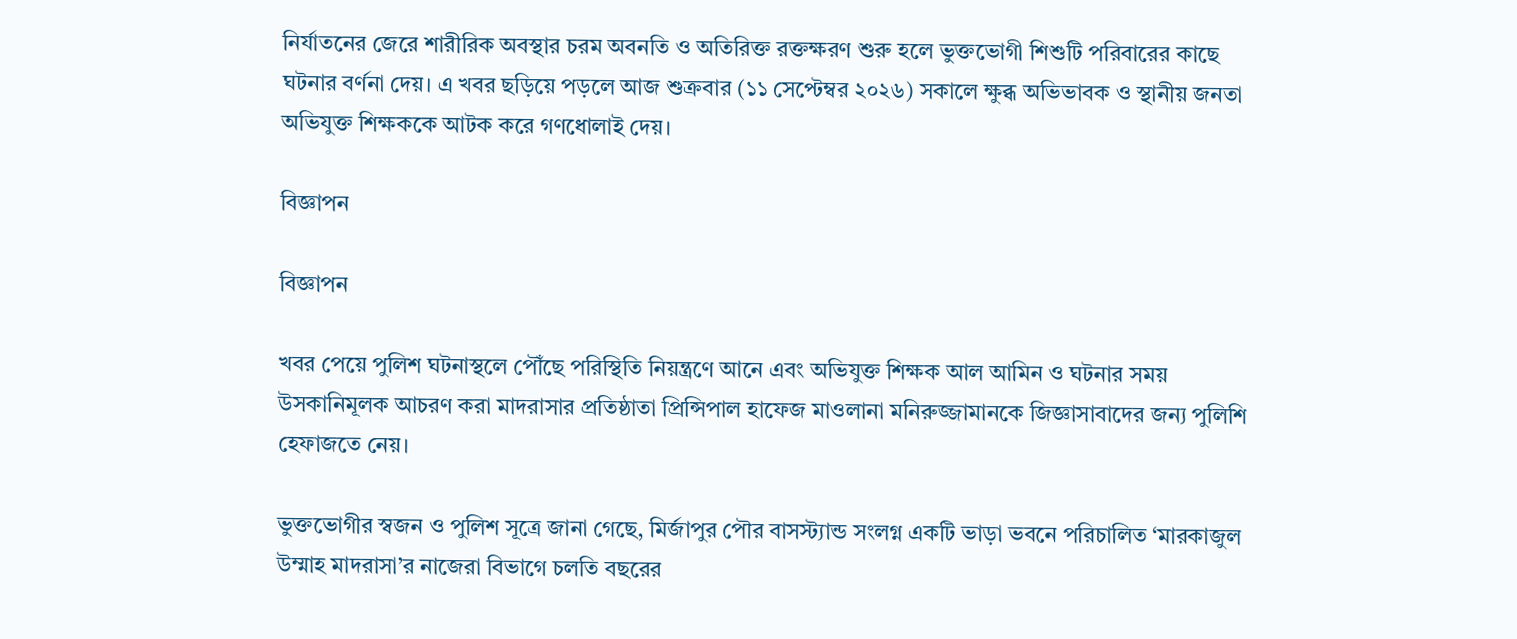নির্যাতনের জেরে শারীরিক অবস্থার চরম অবনতি ও অতিরিক্ত রক্তক্ষরণ শুরু হলে ভুক্তভোগী শিশুটি পরিবারের কাছে ঘটনার বর্ণনা দেয়। এ খবর ছড়িয়ে পড়লে আজ শুক্রবার (১১ সেপ্টেম্বর ২০২৬) সকালে ক্ষুব্ধ অভিভাবক ও স্থানীয় জনতা অভিযুক্ত শিক্ষককে আটক করে গণধোলাই দেয়।

বিজ্ঞাপন

বিজ্ঞাপন

খবর পেয়ে পুলিশ ঘটনাস্থলে পৌঁছে পরিস্থিতি নিয়ন্ত্রণে আনে এবং অভিযুক্ত শিক্ষক আল আমিন ও ঘটনার সময় উসকানিমূলক আচরণ করা মাদরাসার প্রতিষ্ঠাতা প্রিন্সিপাল হাফেজ মাওলানা মনিরুজ্জামানকে জিজ্ঞাসাবাদের জন্য পুলিশি হেফাজতে নেয়।

ভুক্তভোগীর স্বজন ও পুলিশ সূত্রে জানা গেছে, মির্জাপুর পৌর বাসস্ট্যান্ড সংলগ্ন একটি ভাড়া ভবনে পরিচালিত ‘মারকাজুল উম্মাহ মাদরাসা’র নাজেরা বিভাগে চলতি বছরের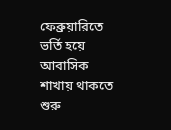ফেব্রুয়ারিতে ভর্তি হয়ে আবাসিক শাখায় থাকতে শুরু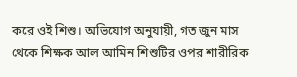করে ওই শিশু। অভিযোগ অনুযায়ী, গত জুন মাস থেকে শিক্ষক আল আমিন শিশুটির ওপর শারীরিক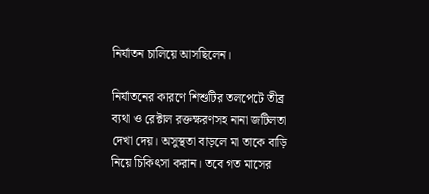নির্যাতন চালিয়ে আসছিলেন।

নির্যাতনের কারণে শিশুটির তলপেটে তীব্র ব্যথা ও রেক্টাল রক্তক্ষরণসহ নানা জটিলতা দেখা দেয়। অসুস্থতা বাড়লে মা তাকে বাড়ি নিয়ে চিকিৎসা করান। তবে গত মাসের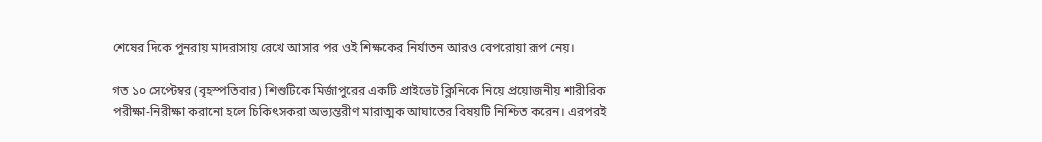শেষের দিকে পুনরায় মাদরাসায় রেখে আসার পর ওই শিক্ষকের নির্যাতন আরও বেপরোয়া রূপ নেয়।

গত ১০ সেপ্টেম্বর (বৃহস্পতিবার) শিশুটিকে মির্জাপুরের একটি প্রাইভেট ক্লিনিকে নিয়ে প্রয়োজনীয় শারীরিক পরীক্ষা-নিরীক্ষা করানো হলে চিকিৎসকরা অভ্যন্তরীণ মারাত্মক আঘাতের বিষয়টি নিশ্চিত করেন। এরপরই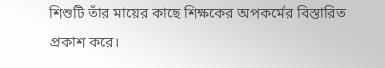শিশুটি তাঁর মায়ের কাছে শিক্ষকের অপকর্মের বিস্তারিত প্রকাশ করে।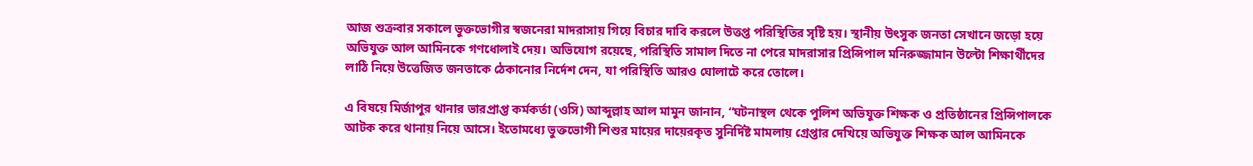আজ শুক্রবার সকালে ভুক্তভোগীর স্বজনেরা মাদরাসায় গিয়ে বিচার দাবি করলে উত্তপ্ত পরিস্থিতির সৃষ্টি হয়। স্থানীয় উৎসুক জনতা সেখানে জড়ো হয়ে অভিযুক্ত আল আমিনকে গণধোলাই দেয়। অভিযোগ রয়েছে, পরিস্থিতি সামাল দিতে না পেরে মাদরাসার প্রিন্সিপাল মনিরুজ্জামান উল্টো শিক্ষার্থীদের লাঠি নিয়ে উত্তেজিত জনতাকে ঠেকানোর নির্দেশ দেন, যা পরিস্থিতি আরও ঘোলাটে করে তোলে।

এ বিষয়ে মির্জাপুর থানার ভারপ্রাপ্ত কর্মকর্তা (ওসি) আব্দুল্লাহ আল মামুন জানান, “ঘটনাস্থল থেকে পুলিশ অভিযুক্ত শিক্ষক ও প্রতিষ্ঠানের প্রিন্সিপালকে আটক করে থানায় নিয়ে আসে। ইতোমধ্যে ভুক্তভোগী শিশুর মায়ের দায়েরকৃত সুনির্দিষ্ট মামলায় গ্রেপ্তার দেখিয়ে অভিযুক্ত শিক্ষক আল আমিনকে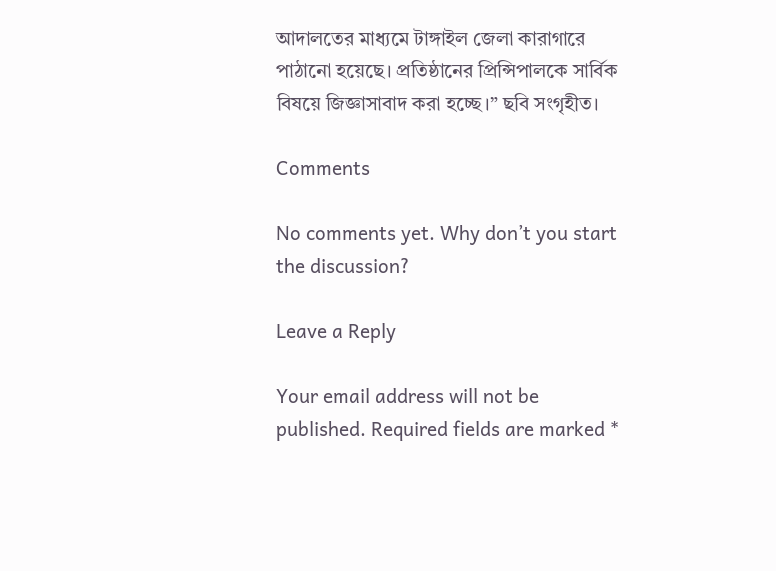আদালতের মাধ্যমে টাঙ্গাইল জেলা কারাগারে পাঠানো হয়েছে। প্রতিষ্ঠানের প্রিন্সিপালকে সার্বিক বিষয়ে জিজ্ঞাসাবাদ করা হচ্ছে।” ছবি সংগৃহীত।

Comments

No comments yet. Why don’t you start the discussion?

Leave a Reply

Your email address will not be published. Required fields are marked *